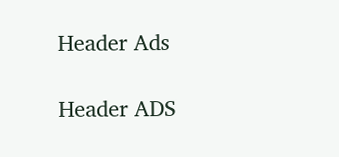Header Ads

Header ADS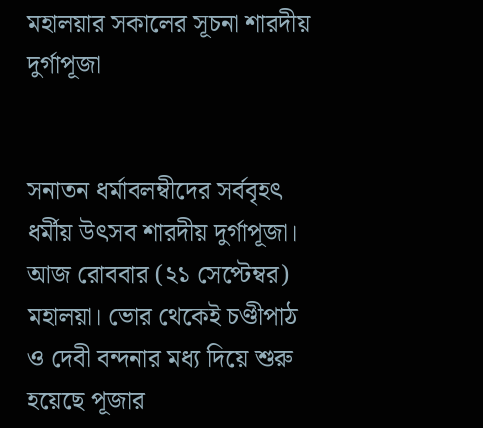মহালয়ার সকালের সূচনা শারদীয় দুর্গাপূজা


সনাতন ধর্মাবলম্বীদের সর্ববৃহৎ ধর্মীয় উৎসব শারদীয় দুর্গাপূজা। আজ রোববার (২১ সেপ্টেম্বর) মহালয়া। ভোর থেকেই চণ্ডীপাঠ ও দেবী বন্দনার মধ্য দিয়ে শুরু হয়েছে পূজার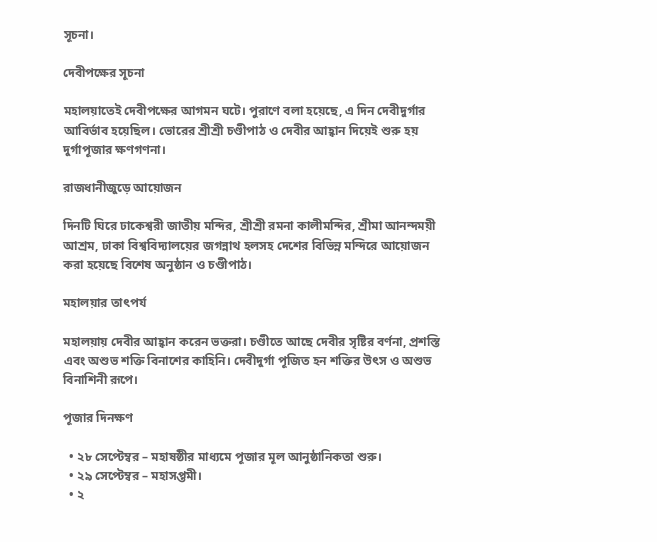সূচনা।

দেবীপক্ষের সূচনা

মহালয়াতেই দেবীপক্ষের আগমন ঘটে। পুরাণে বলা হয়েছে, এ দিন দেবীদুর্গার আবির্ভাব হয়েছিল। ভোরের শ্রীশ্রী চণ্ডীপাঠ ও দেবীর আহ্বান দিয়েই শুরু হয় দুর্গাপূজার ক্ষণগণনা।

রাজধানীজুড়ে আয়োজন

দিনটি ঘিরে ঢাকেশ্বরী জাতীয় মন্দির, শ্রীশ্রী রমনা কালীমন্দির, শ্রীমা আনন্দময়ী আশ্রম, ঢাকা বিশ্ববিদ্যালয়ের জগন্নাথ হলসহ দেশের বিভিন্ন মন্দিরে আয়োজন করা হয়েছে বিশেষ অনুষ্ঠান ও চণ্ডীপাঠ।

মহালয়ার তাৎপর্য

মহালয়ায় দেবীর আহ্বান করেন ভক্তরা। চণ্ডীতে আছে দেবীর সৃষ্টির বর্ণনা, প্রশস্তি এবং অশুভ শক্তি বিনাশের কাহিনি। দেবীদুর্গা পূজিত হন শক্তির উৎস ও অশুভ বিনাশিনী রূপে।

পূজার দিনক্ষণ

  • ২৮ সেপ্টেম্বর – মহাষষ্ঠীর মাধ্যমে পূজার মূল আনুষ্ঠানিকতা শুরু।
  • ২৯ সেপ্টেম্বর – মহাসপ্তমী।
  • ২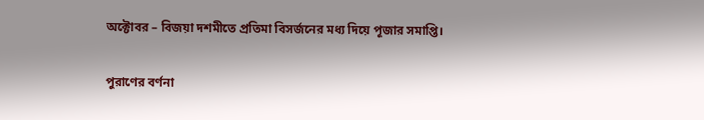অক্টোবর – বিজয়া দশমীতে প্রতিমা বিসর্জনের মধ্য দিয়ে পূজার সমাপ্তি।

পুরাণের বর্ণনা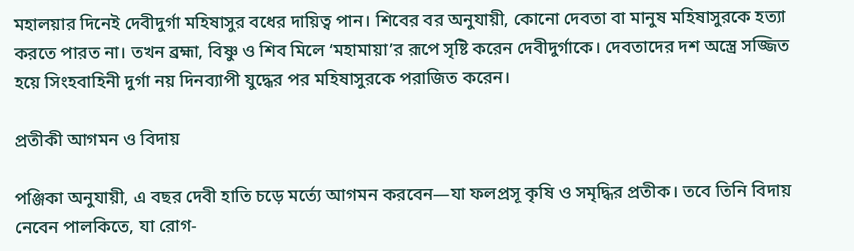মহালয়ার দিনেই দেবীদুর্গা মহিষাসুর বধের দায়িত্ব পান। শিবের বর অনুযায়ী, কোনো দেবতা বা মানুষ মহিষাসুরকে হত্যা করতে পারত না। তখন ব্রহ্মা, বিষ্ণু ও শিব মিলে ‘মহামায়া’র রূপে সৃষ্টি করেন দেবীদুর্গাকে। দেবতাদের দশ অস্ত্রে সজ্জিত হয়ে সিংহবাহিনী দুর্গা নয় দিনব্যাপী যুদ্ধের পর মহিষাসুরকে পরাজিত করেন।

প্রতীকী আগমন ও বিদায়

পঞ্জিকা অনুযায়ী, এ বছর দেবী হাতি চড়ে মর্ত্যে আগমন করবেন—যা ফলপ্রসূ কৃষি ও সমৃদ্ধির প্রতীক। তবে তিনি বিদায় নেবেন পালকিতে, যা রোগ-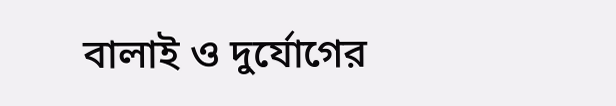বালাই ও দুর্যোগের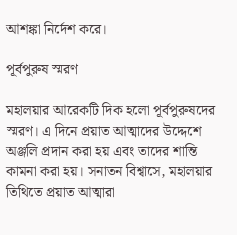আশঙ্কা নির্দেশ করে।

পূর্বপুরুষ স্মরণ

মহালয়ার আরেকটি দিক হলো পূর্বপুরুষদের স্মরণ। এ দিনে প্রয়াত আত্মাদের উদ্দেশে অঞ্জলি প্রদান করা হয় এবং তাদের শান্তি কামনা করা হয়। সনাতন বিশ্বাসে, মহালয়ার তিথিতে প্রয়াত আত্মারা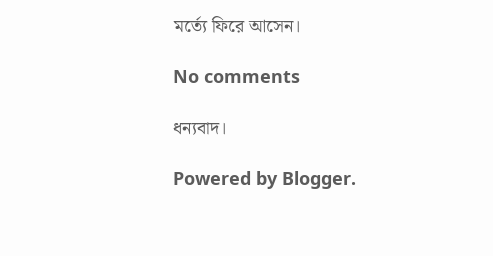মর্ত্যে ফিরে আসেন।

No comments

ধন্যবাদ।

Powered by Blogger.